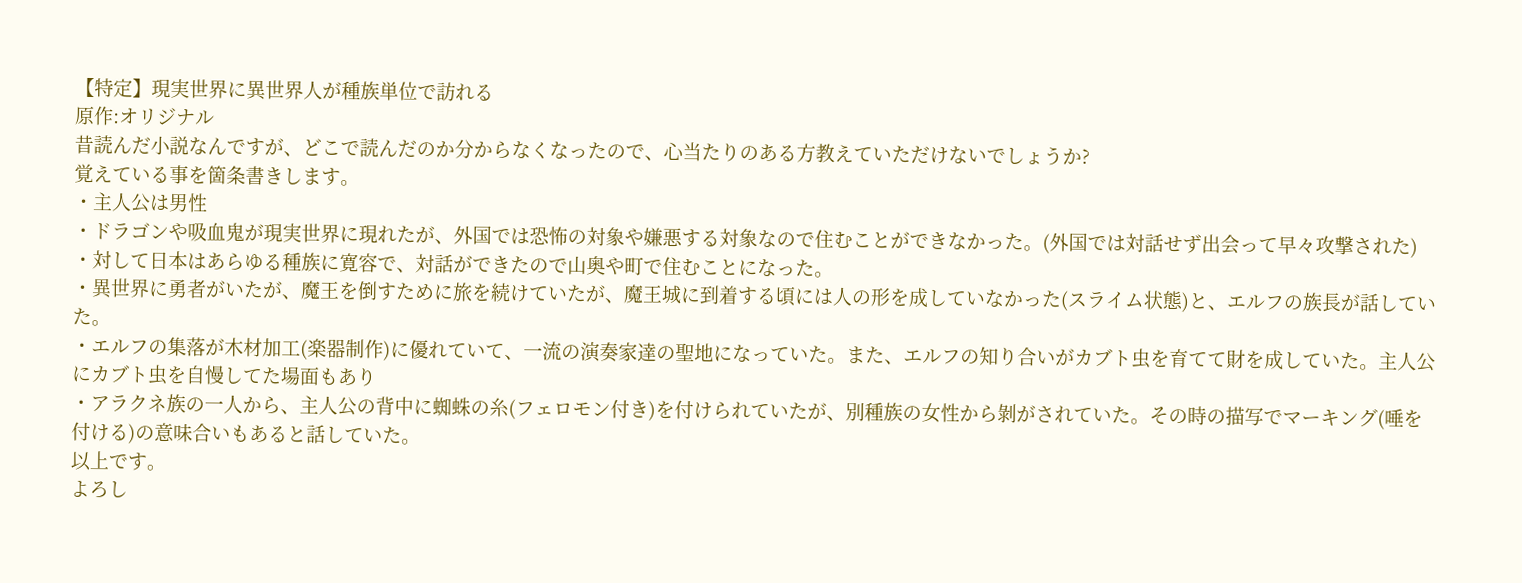【特定】現実世界に異世界人が種族単位で訪れる
原作:オリジナル
昔読んだ小説なんですが、どこで読んだのか分からなくなったので、心当たりのある方教えていただけないでしょうか?
覚えている事を箇条書きします。
・主人公は男性
・ドラゴンや吸血鬼が現実世界に現れたが、外国では恐怖の対象や嫌悪する対象なので住むことができなかった。(外国では対話せず出会って早々攻撃された)
・対して日本はあらゆる種族に寛容で、対話ができたので山奥や町で住むことになった。
・異世界に勇者がいたが、魔王を倒すために旅を続けていたが、魔王城に到着する頃には人の形を成していなかった(スライム状態)と、エルフの族長が話していた。
・エルフの集落が木材加工(楽器制作)に優れていて、一流の演奏家達の聖地になっていた。また、エルフの知り合いがカブト虫を育てて財を成していた。主人公にカブト虫を自慢してた場面もあり
・アラクネ族の一人から、主人公の背中に蜘蛛の糸(フェロモン付き)を付けられていたが、別種族の女性から剝がされていた。その時の描写でマーキング(唾を付ける)の意味合いもあると話していた。
以上です。
よろし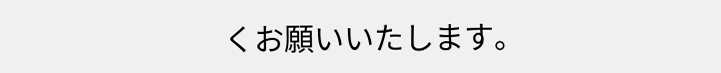くお願いいたします。